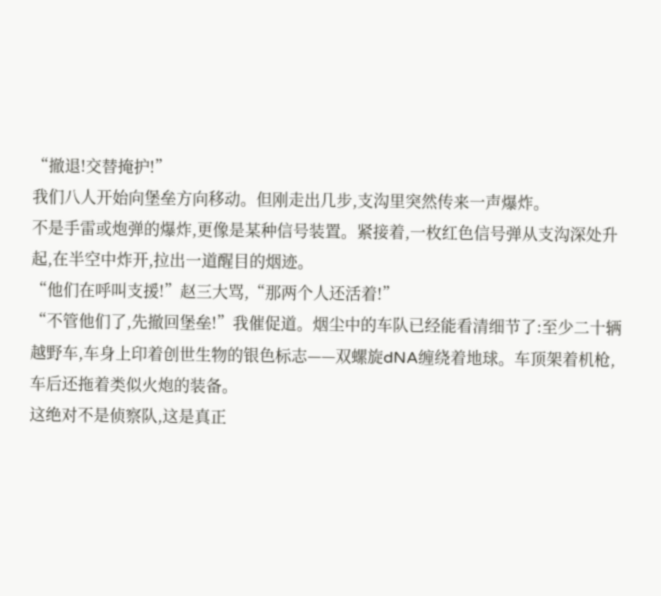“撤退!交替掩护!”
我们八人开始向堡垒方向移动。但刚走出几步,支沟里突然传来一声爆炸。
不是手雷或炮弹的爆炸,更像是某种信号装置。紧接着,一枚红色信号弹从支沟深处升起,在半空中炸开,拉出一道醒目的烟迹。
“他们在呼叫支援!”赵三大骂,“那两个人还活着!”
“不管他们了,先撤回堡垒!”我催促道。烟尘中的车队已经能看清细节了:至少二十辆越野车,车身上印着创世生物的银色标志——双螺旋dNA缠绕着地球。车顶架着机枪,车后还拖着类似火炮的装备。
这绝对不是侦察队,这是真正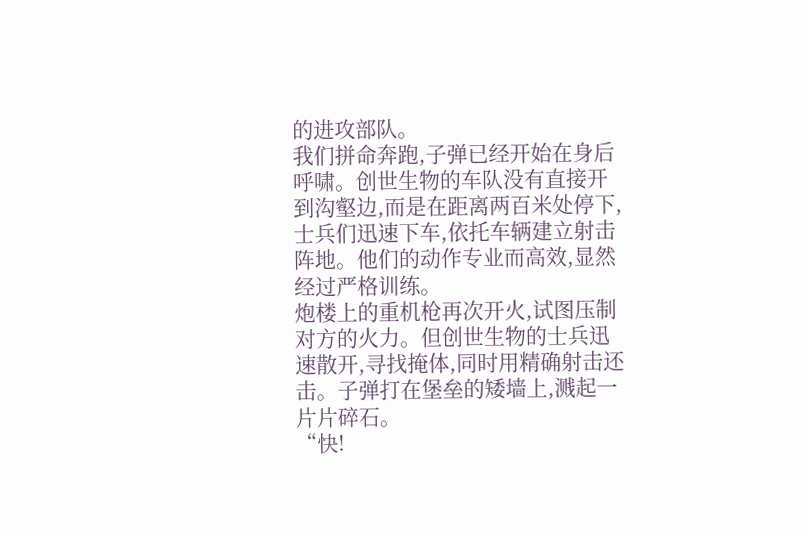的进攻部队。
我们拼命奔跑,子弹已经开始在身后呼啸。创世生物的车队没有直接开到沟壑边,而是在距离两百米处停下,士兵们迅速下车,依托车辆建立射击阵地。他们的动作专业而高效,显然经过严格训练。
炮楼上的重机枪再次开火,试图压制对方的火力。但创世生物的士兵迅速散开,寻找掩体,同时用精确射击还击。子弹打在堡垒的矮墙上,溅起一片片碎石。
“快!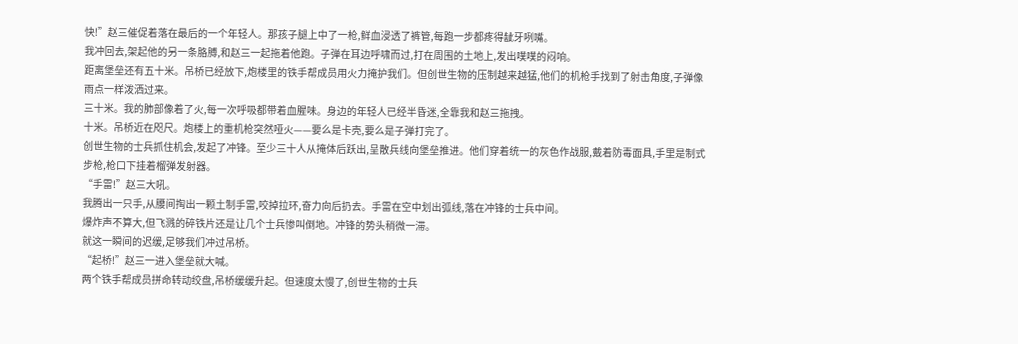快!”赵三催促着落在最后的一个年轻人。那孩子腿上中了一枪,鲜血浸透了裤管,每跑一步都疼得龇牙咧嘴。
我冲回去,架起他的另一条胳膊,和赵三一起拖着他跑。子弹在耳边呼啸而过,打在周围的土地上,发出噗噗的闷响。
距离堡垒还有五十米。吊桥已经放下,炮楼里的铁手帮成员用火力掩护我们。但创世生物的压制越来越猛,他们的机枪手找到了射击角度,子弹像雨点一样泼洒过来。
三十米。我的肺部像着了火,每一次呼吸都带着血腥味。身边的年轻人已经半昏迷,全靠我和赵三拖拽。
十米。吊桥近在咫尺。炮楼上的重机枪突然哑火——要么是卡壳,要么是子弹打完了。
创世生物的士兵抓住机会,发起了冲锋。至少三十人从掩体后跃出,呈散兵线向堡垒推进。他们穿着统一的灰色作战服,戴着防毒面具,手里是制式步枪,枪口下挂着榴弹发射器。
“手雷!”赵三大吼。
我腾出一只手,从腰间掏出一颗土制手雷,咬掉拉环,奋力向后扔去。手雷在空中划出弧线,落在冲锋的士兵中间。
爆炸声不算大,但飞溅的碎铁片还是让几个士兵惨叫倒地。冲锋的势头稍微一滞。
就这一瞬间的迟缓,足够我们冲过吊桥。
“起桥!”赵三一进入堡垒就大喊。
两个铁手帮成员拼命转动绞盘,吊桥缓缓升起。但速度太慢了,创世生物的士兵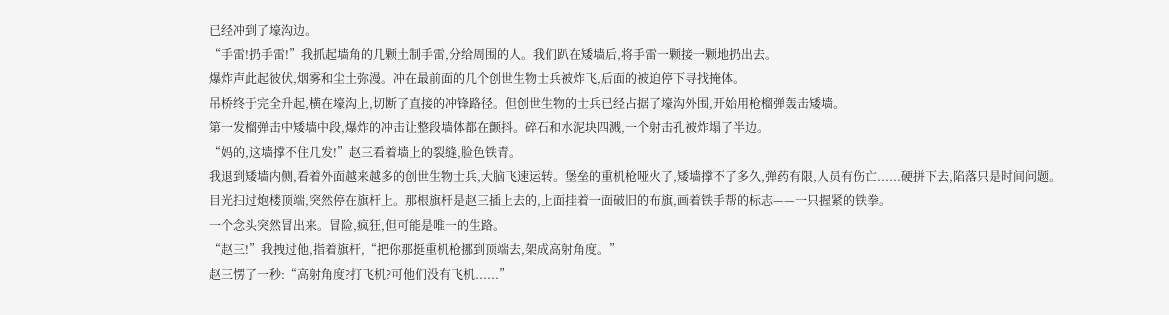已经冲到了壕沟边。
“手雷!扔手雷!”我抓起墙角的几颗土制手雷,分给周围的人。我们趴在矮墙后,将手雷一颗接一颗地扔出去。
爆炸声此起彼伏,烟雾和尘土弥漫。冲在最前面的几个创世生物士兵被炸飞,后面的被迫停下寻找掩体。
吊桥终于完全升起,横在壕沟上,切断了直接的冲锋路径。但创世生物的士兵已经占据了壕沟外围,开始用枪榴弹轰击矮墙。
第一发榴弹击中矮墙中段,爆炸的冲击让整段墙体都在颤抖。碎石和水泥块四溅,一个射击孔被炸塌了半边。
“妈的,这墙撑不住几发!”赵三看着墙上的裂缝,脸色铁青。
我退到矮墙内侧,看着外面越来越多的创世生物士兵,大脑飞速运转。堡垒的重机枪哑火了,矮墙撑不了多久,弹药有限,人员有伤亡......硬拼下去,陷落只是时间问题。
目光扫过炮楼顶端,突然停在旗杆上。那根旗杆是赵三插上去的,上面挂着一面破旧的布旗,画着铁手帮的标志——一只握紧的铁拳。
一个念头突然冒出来。冒险,疯狂,但可能是唯一的生路。
“赵三!”我拽过他,指着旗杆,“把你那挺重机枪挪到顶端去,架成高射角度。”
赵三愣了一秒:“高射角度?打飞机?可他们没有飞机......”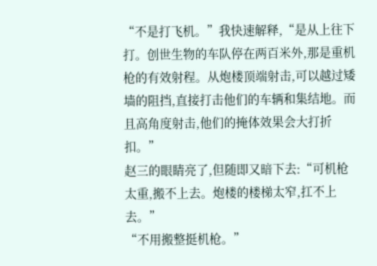“不是打飞机。”我快速解释,“是从上往下打。创世生物的车队停在两百米外,那是重机枪的有效射程。从炮楼顶端射击,可以越过矮墙的阻挡,直接打击他们的车辆和集结地。而且高角度射击,他们的掩体效果会大打折扣。”
赵三的眼睛亮了,但随即又暗下去:“可机枪太重,搬不上去。炮楼的楼梯太窄,扛不上去。”
“不用搬整挺机枪。”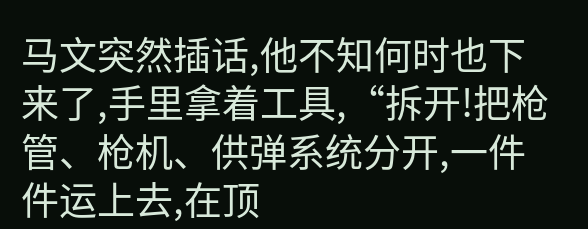马文突然插话,他不知何时也下来了,手里拿着工具,“拆开!把枪管、枪机、供弹系统分开,一件件运上去,在顶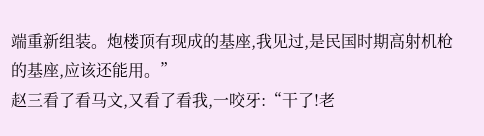端重新组装。炮楼顶有现成的基座,我见过,是民国时期高射机枪的基座,应该还能用。”
赵三看了看马文,又看了看我,一咬牙:“干了!老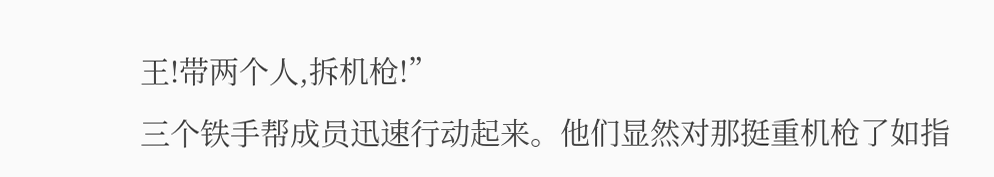王!带两个人,拆机枪!”
三个铁手帮成员迅速行动起来。他们显然对那挺重机枪了如指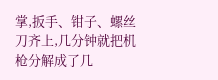掌,扳手、钳子、螺丝刀齐上,几分钟就把机枪分解成了几